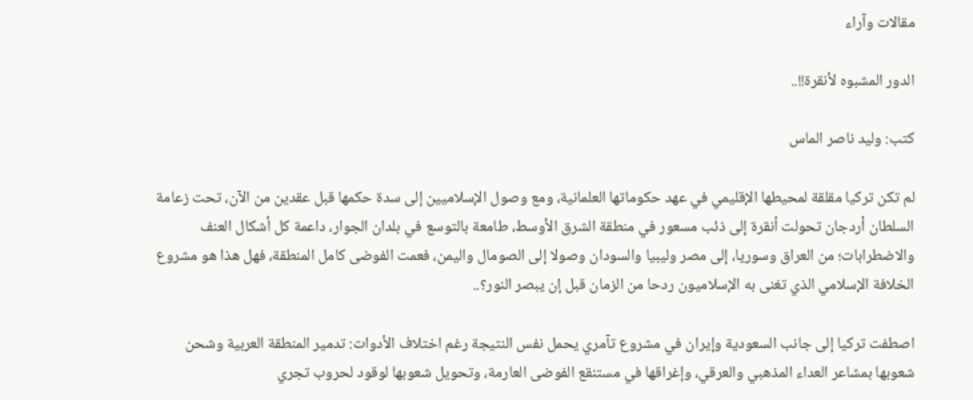مقالات وآراء

الدور المشبوه لأنقرة!!..

كتب: وليد ناصر الماس

لم تكن تركيا مقلقة لمحيطها الإقليمي في عهد حكوماتها العلمانية، ومع وصول الإسلاميين إلى سدة حكمها قبل عقدين من الآن، تحت زعامة السلطان أردجان تحولت أنقرة إلى ذئب مسعور في منطقة الشرق الأوسط، طامعة بالتوسع في بلدان الجوار، داعمة كل أشكال العنف والاضطرابات؛ من العراق وسوريا، إلى مصر وليبيا والسودان وصولا إلى الصومال واليمن، فعمت الفوضى كامل المنطقة، فهل هذا هو مشروع الخلافة الإسلامي الذي تغنى به الإسلاميون ردحا من الزمان قبل إن يبصر النور؟..

اصطفت تركيا إلى جانب السعودية وإيران في مشروع تآمري يحمل نفس النتيجة رغم اختلاف الأدوات: تدمير المنطقة العربية وشحن شعوبها بمشاعر العداء المذهبي والعرقي، وإغراقها في مستنقع الفوضى العارمة، وتحويل شعوبها لوقود لحروب تجري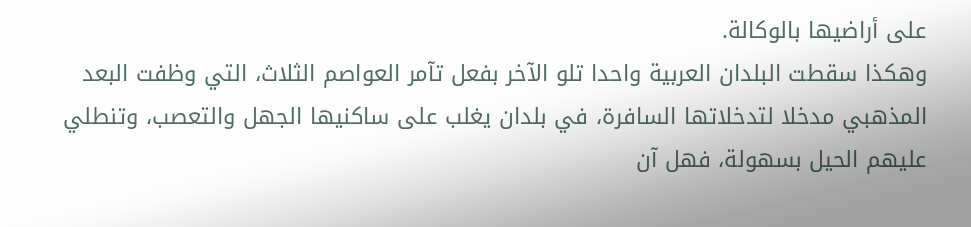على أراضيها بالوكالة.
وهكذا سقطت البلدان العربية واحدا تلو الآخر بفعل تآمر العواصم الثلاث، التي وظفت البعد المذهبي مدخلا لتدخلاتها السافرة، في بلدان يغلب على ساكنيها الجهل والتعصب، وتنطلي عليهم الحيل بسهولة، فهل آن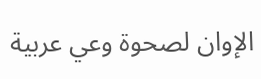الإوان لصحوة وعي عربية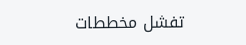تفشل مخططات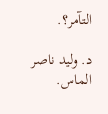التآمر؟.

د. وليد ناصر الماس.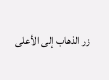زر الذهاب إلى الأعلى